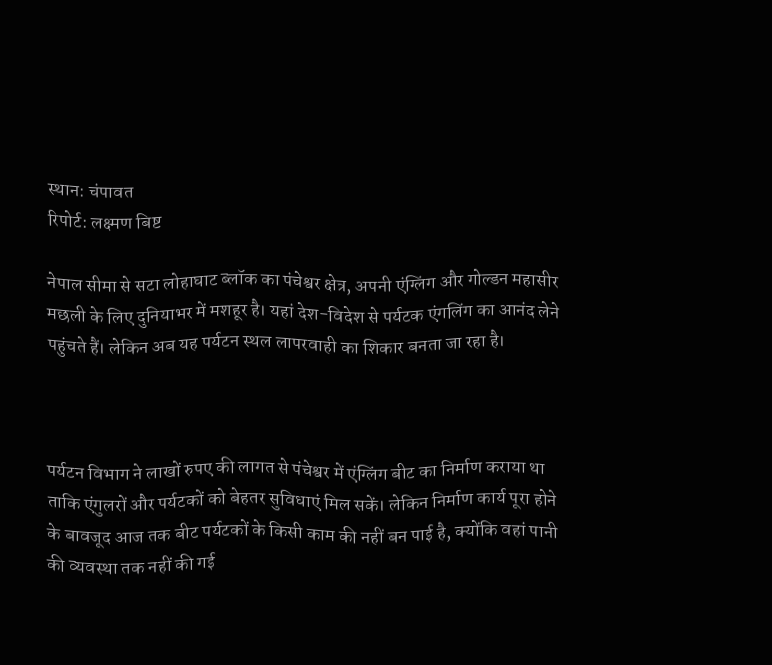स्थान: चंपावत
रिपोर्ट: लक्ष्मण बिष्ट

नेपाल सीमा से सटा लोहाघाट ब्लॉक का पंचेश्वर क्षेत्र, अपनी एंग्लिंग और गोल्डन महासीर मछली के लिए दुनियाभर में मशहूर है। यहां देश-विदेश से पर्यटक एंगलिंग का आनंद लेने पहुंचते हैं। लेकिन अब यह पर्यटन स्थल लापरवाही का शिकार बनता जा रहा है।



पर्यटन विभाग ने लाखों रुपए की लागत से पंचेश्वर में एंग्लिंग बीट का निर्माण कराया था ताकि एंगुलरों और पर्यटकों को बेहतर सुविधाएं मिल सकें। लेकिन निर्माण कार्य पूरा होने के बावजूद आज तक बीट पर्यटकों के किसी काम की नहीं बन पाई है, क्योंकि वहां पानी की व्यवस्था तक नहीं की गई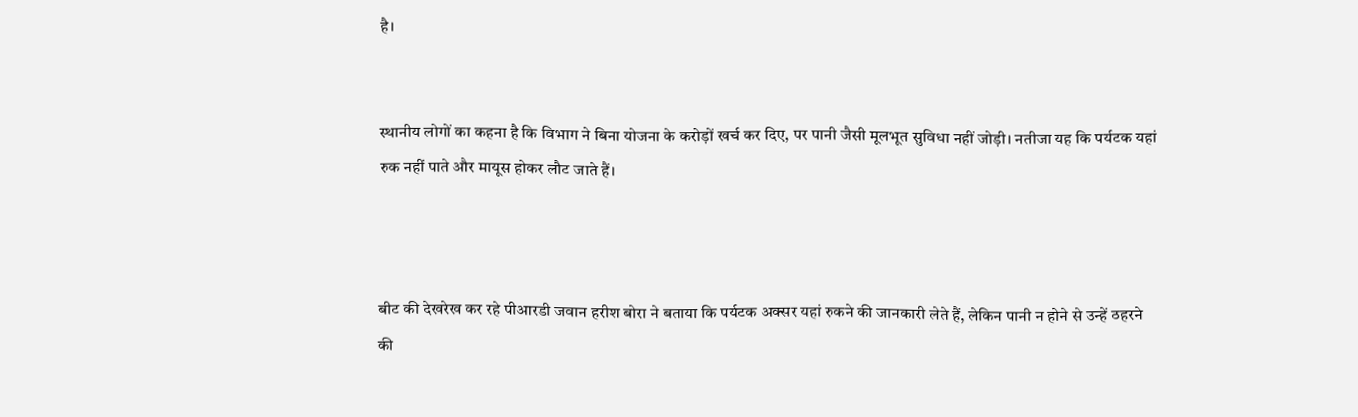है।


स्थानीय लोगों का कहना है कि विभाग ने बिना योजना के करोड़ों खर्च कर दिए, पर पानी जैसी मूलभूत सुविधा नहीं जोड़ी। नतीजा यह कि पर्यटक यहां रुक नहीं पाते और मायूस होकर लौट जाते हैं।



बीट की देखरेख कर रहे पीआरडी जवान हरीश बोरा ने बताया कि पर्यटक अक्सर यहां रुकने की जानकारी लेते हैं, लेकिन पानी न होने से उन्हें ठहरने की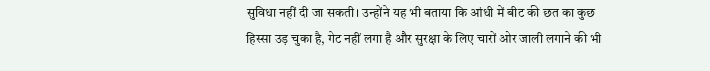सुविधा नहीं दी जा सकती। उन्होंने यह भी बताया कि आंधी में बीट की छत का कुछ हिस्सा उड़ चुका है, गेट नहीं लगा है और सुरक्षा के लिए चारों ओर जाली लगाने की भी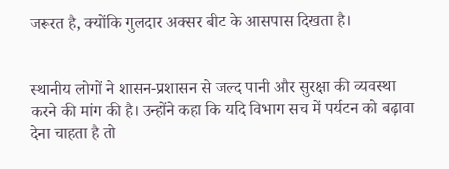जरूरत है, क्योंकि गुलदार अक्सर बीट के आसपास दिखता है।


स्थानीय लोगों ने शासन-प्रशासन से जल्द पानी और सुरक्षा की व्यवस्था करने की मांग की है। उन्होंने कहा कि यदि विभाग सच में पर्यटन को बढ़ावा देना चाहता है तो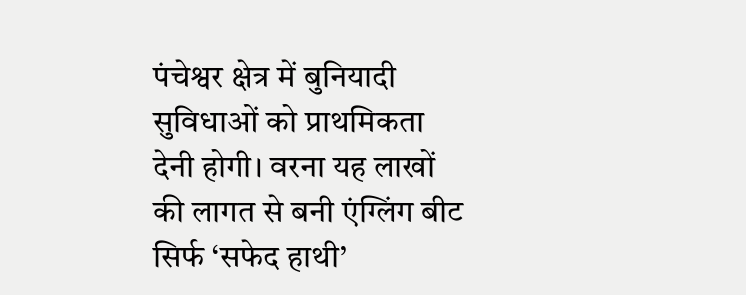पंचेश्वर क्षेत्र में बुनियादी सुविधाओं को प्राथमिकता देनी होगी। वरना यह लाखों की लागत से बनी एंग्लिंग बीट सिर्फ ‘सफेद हाथी’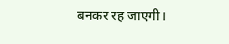बनकर रह जाएगी।